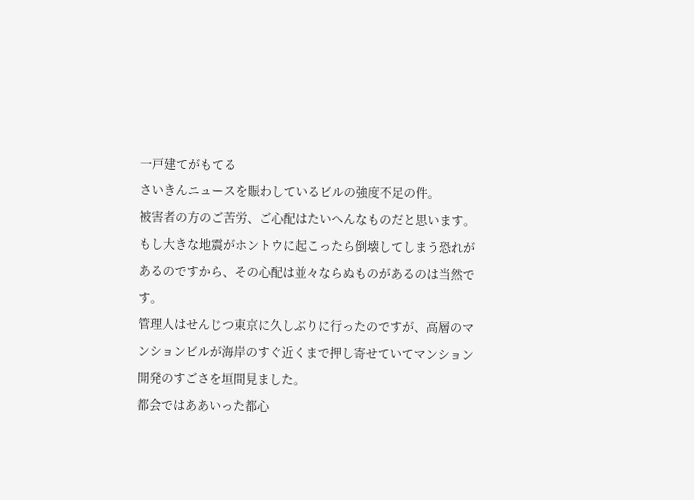一戸建てがもてる
さいきんニュースを賑わしているビルの強度不足の件。
被害者の方のご苦労、ご心配はたいへんなものだと思います。
もし大きな地震がホントウに起こったら倒壊してしまう恐れがあるのですから、その心配は並々ならぬものがあるのは当然です。
管理人はせんじつ東京に久しぶりに行ったのですが、高層のマンションビルが海岸のすぐ近くまで押し寄せていてマンション開発のすごさを垣間見ました。
都会ではああいった都心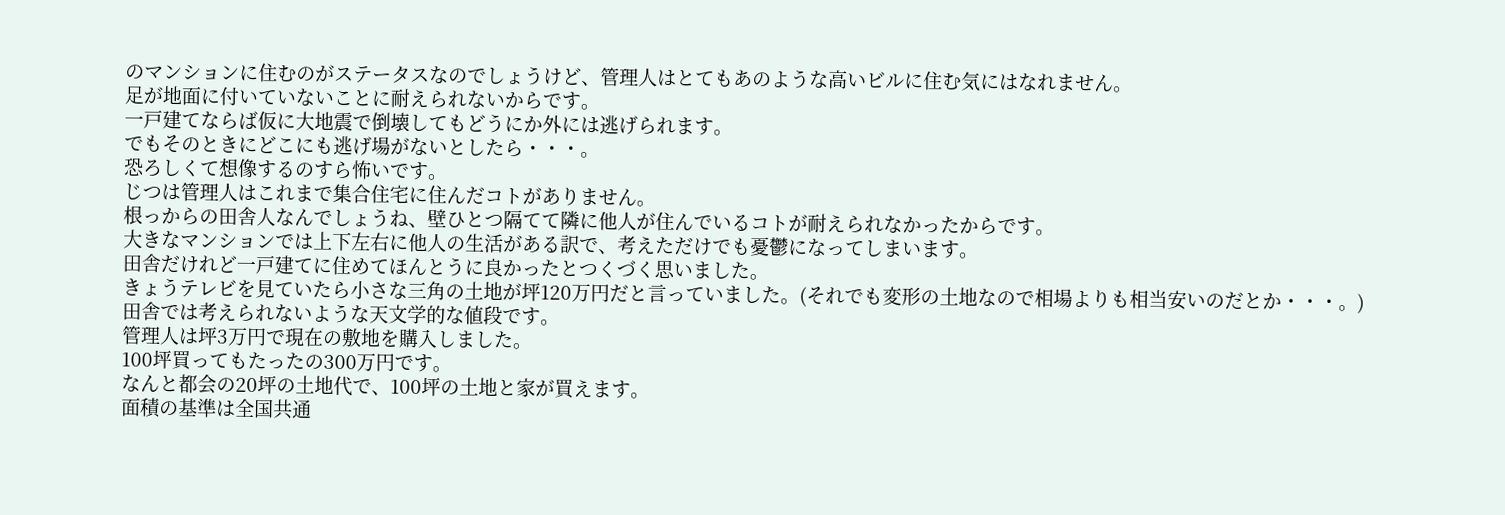のマンションに住むのがステータスなのでしょうけど、管理人はとてもあのような高いビルに住む気にはなれません。
足が地面に付いていないことに耐えられないからです。
一戸建てならば仮に大地震で倒壊してもどうにか外には逃げられます。
でもそのときにどこにも逃げ場がないとしたら・・・。
恐ろしくて想像するのすら怖いです。
じつは管理人はこれまで集合住宅に住んだコトがありません。
根っからの田舎人なんでしょうね、壁ひとつ隔てて隣に他人が住んでいるコトが耐えられなかったからです。
大きなマンションでは上下左右に他人の生活がある訳で、考えただけでも憂鬱になってしまいます。
田舎だけれど一戸建てに住めてほんとうに良かったとつくづく思いました。
きょうテレビを見ていたら小さな三角の土地が坪120万円だと言っていました。(それでも変形の土地なので相場よりも相当安いのだとか・・・。)
田舎では考えられないような天文学的な値段です。
管理人は坪3万円で現在の敷地を購入しました。
100坪買ってもたったの300万円です。
なんと都会の20坪の土地代で、100坪の土地と家が買えます。
面積の基準は全国共通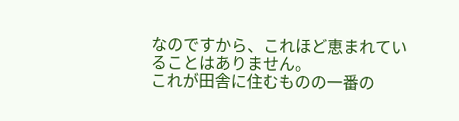なのですから、これほど恵まれていることはありません。
これが田舎に住むものの一番の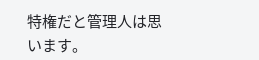特権だと管理人は思います。